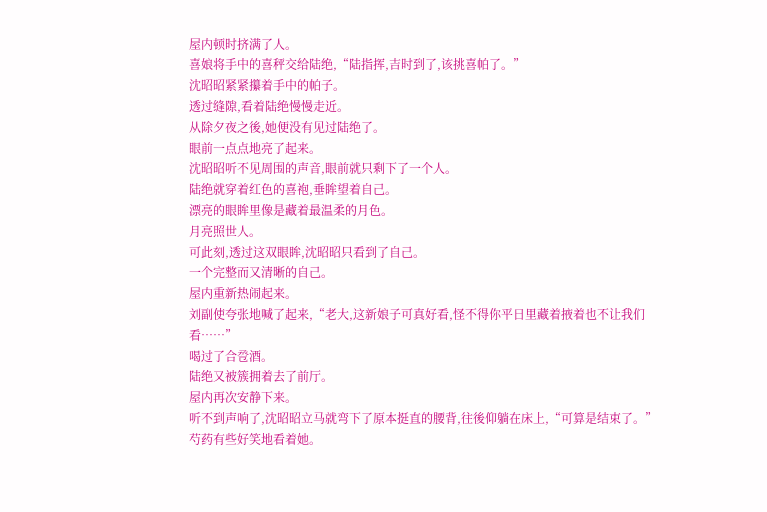屋内顿时挤满了人。
喜娘将手中的喜秤交给陆绝,“陆指挥,吉时到了,该挑喜帕了。”
沈昭昭紧紧攥着手中的帕子。
透过缝隙,看着陆绝慢慢走近。
从除夕夜之後,她便没有见过陆绝了。
眼前一点点地亮了起来。
沈昭昭听不见周围的声音,眼前就只剩下了一个人。
陆绝就穿着红色的喜袍,垂眸望着自己。
漂亮的眼眸里像是藏着最温柔的月色。
月亮照世人。
可此刻,透过这双眼眸,沈昭昭只看到了自己。
一个完整而又清晰的自己。
屋内重新热闹起来。
刘副使夸张地喊了起来,“老大,这新娘子可真好看,怪不得你平日里藏着掖着也不让我们看……”
喝过了合卺酒。
陆绝又被簇拥着去了前厅。
屋内再次安静下来。
听不到声响了,沈昭昭立马就弯下了原本挺直的腰背,往後仰躺在床上,“可算是结束了。”
芍药有些好笑地看着她。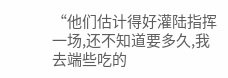“他们估计得好灌陆指挥一场,还不知道要多久,我去端些吃的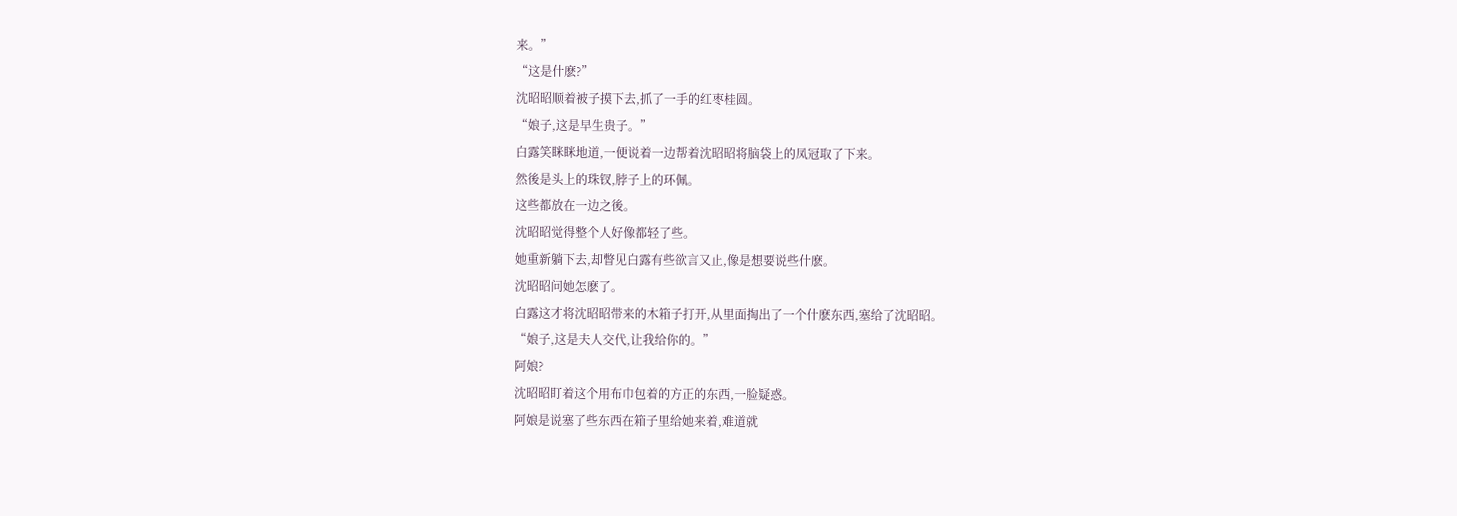来。”
“这是什麽?”
沈昭昭顺着被子摸下去,抓了一手的红枣桂圆。
“娘子,这是早生贵子。”
白露笑眯眯地道,一便说着一边帮着沈昭昭将脑袋上的凤冠取了下来。
然後是头上的珠钗,脖子上的环佩。
这些都放在一边之後。
沈昭昭觉得整个人好像都轻了些。
她重新躺下去,却瞥见白露有些欲言又止,像是想要说些什麽。
沈昭昭问她怎麽了。
白露这才将沈昭昭带来的木箱子打开,从里面掏出了一个什麽东西,塞给了沈昭昭。
“娘子,这是夫人交代,让我给你的。”
阿娘?
沈昭昭盯着这个用布巾包着的方正的东西,一脸疑惑。
阿娘是说塞了些东西在箱子里给她来着,难道就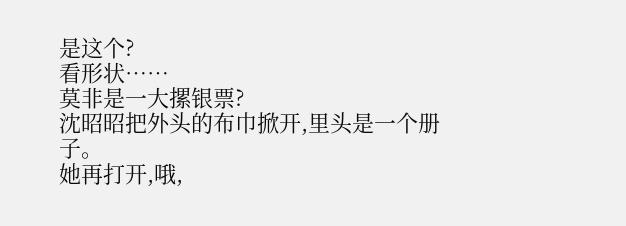是这个?
看形状……
莫非是一大摞银票?
沈昭昭把外头的布巾掀开,里头是一个册子。
她再打开,哦,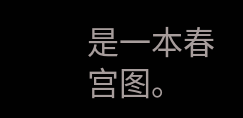是一本春宫图。